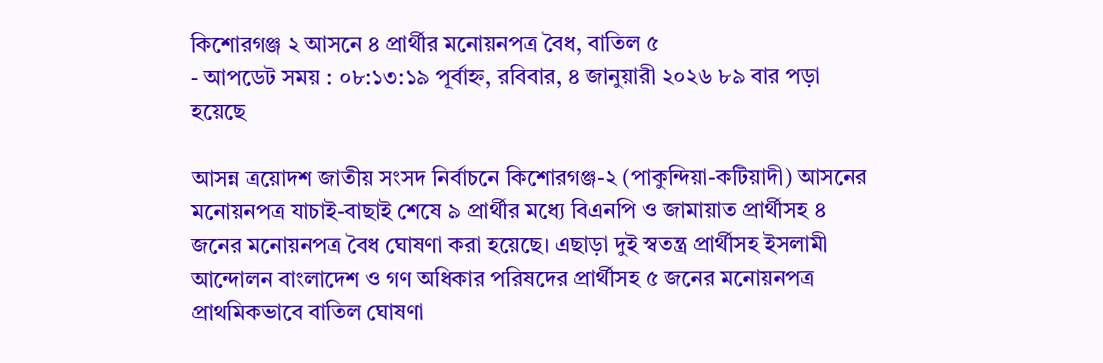কিশোরগঞ্জ ২ আসনে ৪ প্রার্থীর মনোয়নপত্র বৈধ, বাতিল ৫
- আপডেট সময় : ০৮:১৩:১৯ পূর্বাহ্ন, রবিবার, ৪ জানুয়ারী ২০২৬ ৮৯ বার পড়া হয়েছে

আসন্ন ত্রয়োদশ জাতীয় সংসদ নির্বাচনে কিশোরগঞ্জ-২ (পাকুন্দিয়া-কটিয়াদী) আসনের মনোয়নপত্র যাচাই-বাছাই শেষে ৯ প্রার্থীর মধ্যে বিএনপি ও জামায়াত প্রার্থীসহ ৪ জনের মনোয়নপত্র বৈধ ঘোষণা করা হয়েছে। এছাড়া দুই স্বতন্ত্র প্রার্থীসহ ইসলামী আন্দোলন বাংলাদেশ ও গণ অধিকার পরিষদের প্রার্থীসহ ৫ জনের মনোয়নপত্র প্রাথমিকভাবে বাতিল ঘোষণা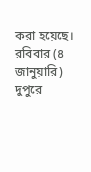করা হয়েছে।
রবিবার (৪ জানুয়ারি) দুপুরে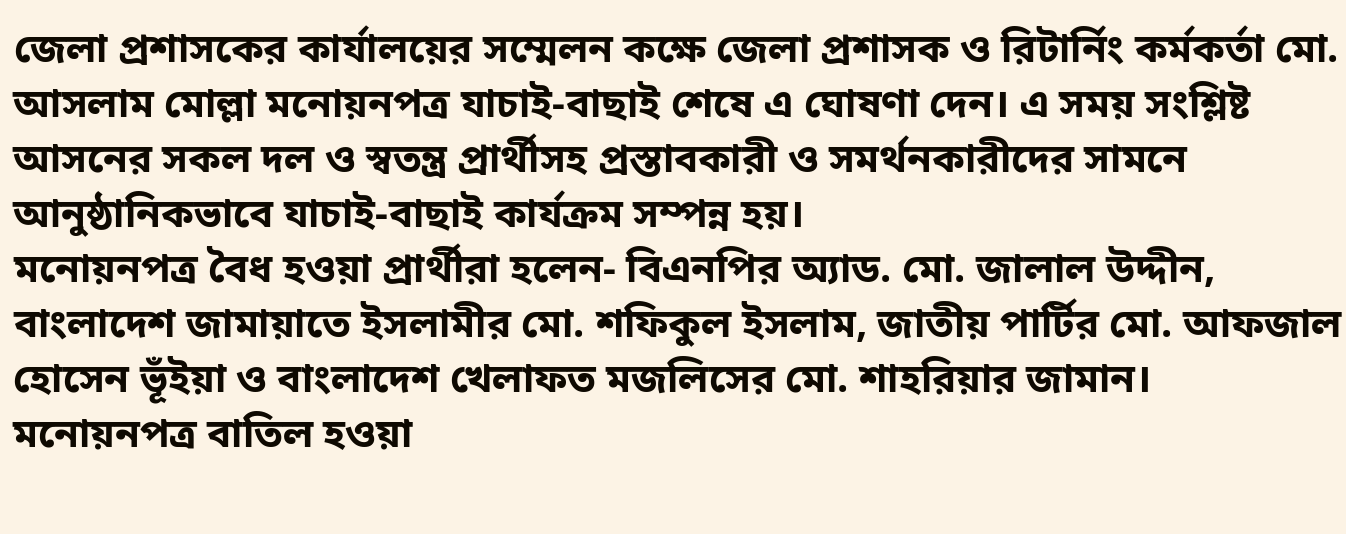জেলা প্রশাসকের কার্যালয়ের সম্মেলন কক্ষে জেলা প্রশাসক ও রিটার্নিং কর্মকর্তা মো. আসলাম মোল্লা মনোয়নপত্র যাচাই-বাছাই শেষে এ ঘোষণা দেন। এ সময় সংশ্লিষ্ট আসনের সকল দল ও স্বতন্ত্র প্রার্থীসহ প্রস্তাবকারী ও সমর্থনকারীদের সামনে আনুষ্ঠানিকভাবে যাচাই-বাছাই কার্যক্রম সম্পন্ন হয়।
মনোয়নপত্র বৈধ হওয়া প্রার্থীরা হলেন- বিএনপির অ্যাড. মো. জালাল উদ্দীন, বাংলাদেশ জামায়াতে ইসলামীর মো. শফিকুল ইসলাম, জাতীয় পার্টির মো. আফজাল হোসেন ভূঁইয়া ও বাংলাদেশ খেলাফত মজলিসের মো. শাহরিয়ার জামান।
মনোয়নপত্র বাতিল হওয়া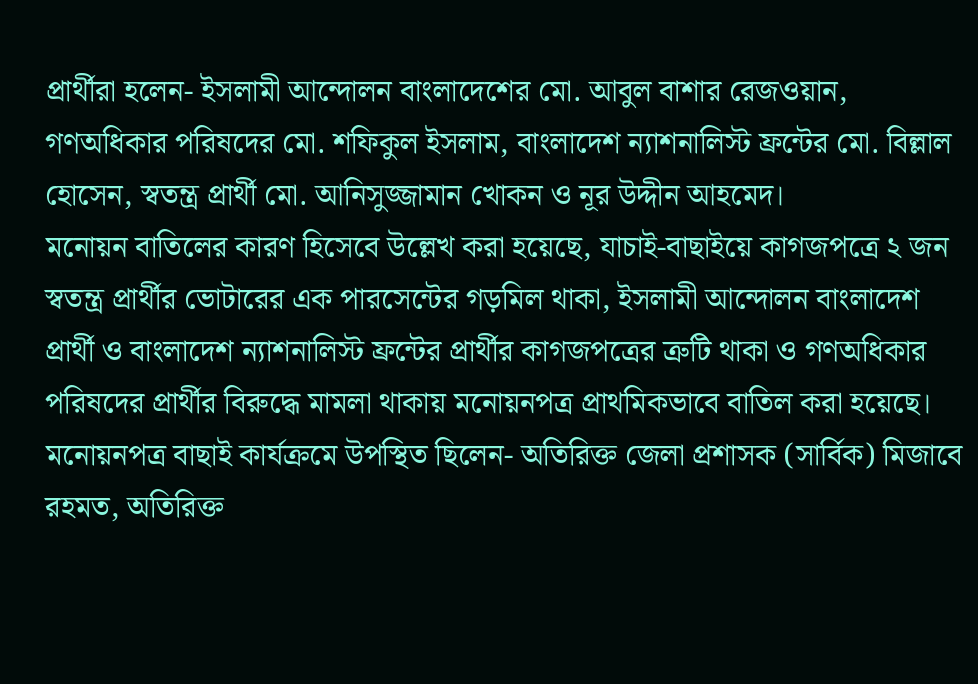প্রার্থীরা হলেন- ইসলামী আন্দোলন বাংলাদেশের মো. আবুল বাশার রেজওয়ান, গণঅধিকার পরিষদের মো. শফিকুল ইসলাম, বাংলাদেশ ন্যাশনালিস্ট ফ্রন্টের মো. বিল্লাল হোসেন, স্বতন্ত্র প্রার্থী মো. আনিসুজ্জামান খোকন ও নূর উদ্দীন আহমেদ।
মনোয়ন বাতিলের কারণ হিসেবে উল্লেখ করা হয়েছে, যাচাই-বাছাইয়ে কাগজপত্রে ২ জন স্বতন্ত্র প্রার্থীর ভোটারের এক পারসেন্টের গড়মিল থাকা, ইসলামী আন্দোলন বাংলাদেশ প্রার্থী ও বাংলাদেশ ন্যাশনালিস্ট ফ্রন্টের প্রার্থীর কাগজপত্রের ত্রুটি থাকা ও গণঅধিকার পরিষদের প্রার্থীর বিরুদ্ধে মামলা থাকায় মনোয়নপত্র প্রাথমিকভাবে বাতিল করা হয়েছে।
মনোয়নপত্র বাছাই কার্যক্রমে উপস্থিত ছিলেন- অতিরিক্ত জেলা প্রশাসক (সার্বিক) মিজাবে রহমত, অতিরিক্ত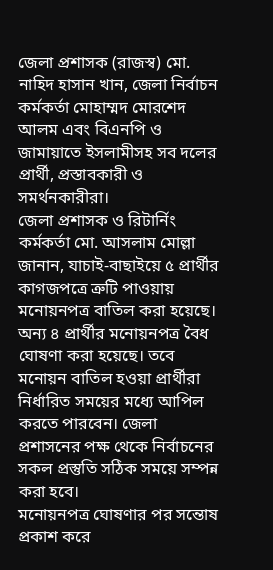জেলা প্রশাসক (রাজস্ব) মো. নাহিদ হাসান খান, জেলা নির্বাচন কর্মকর্তা মোহাম্মদ মোরশেদ আলম এবং বিএনপি ও জামায়াতে ইসলামীসহ সব দলের প্রার্থী, প্রস্তাবকারী ও সমর্থনকারীরা।
জেলা প্রশাসক ও রিটার্নিং কর্মকর্তা মো. আসলাম মোল্লা জানান, যাচাই-বাছাইয়ে ৫ প্রার্থীর কাগজপত্রে ত্রুটি পাওয়ায় মনোয়নপত্র বাতিল করা হয়েছে। অন্য ৪ প্রার্থীর মনোয়নপত্র বৈধ ঘোষণা করা হয়েছে। তবে মনোয়ন বাতিল হওয়া প্রার্থীরা নির্ধারিত সময়ের মধ্যে আপিল করতে পারবেন। জেলা প্রশাসনের পক্ষ থেকে নির্বাচনের সকল প্রস্তুতি সঠিক সময়ে সম্পন্ন করা হবে।
মনোয়নপত্র ঘোষণার পর সন্তোষ প্রকাশ করে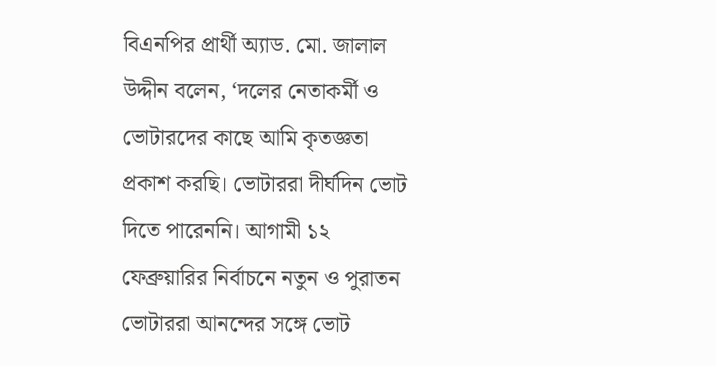বিএনপির প্রার্থী অ্যাড. মো. জালাল উদ্দীন বলেন, ‘দলের নেতাকর্মী ও ভোটারদের কাছে আমি কৃতজ্ঞতা প্রকাশ করছি। ভোটাররা দীর্ঘদিন ভোট দিতে পারেননি। আগামী ১২ ফেব্রুয়ারির নির্বাচনে নতুন ও পুরাতন ভোটাররা আনন্দের সঙ্গে ভোট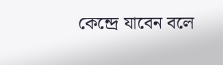কেন্দ্রে যাবেন বলে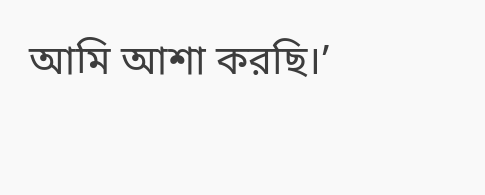আমি আশা করছি।’